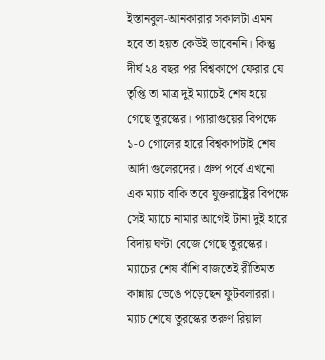ইস্তানবুল-আনকারার সকালটা এমন হবে তা হয়ত কেউই ভাবেননি। কিন্তু দীর্ঘ ২৪ বছর পর বিশ্বকাপে ফেরার যে তৃপ্তি তা মাত্র দুই ম্যাচেই শেষ হয়ে গেছে তুরস্কের। প্যারাগুয়ের বিপক্ষে ১-০ গোলের হারে বিশ্বকাপটাই শেষ আর্দা গুলেরদের। গ্রুপ পর্বে এখনো এক ম্যাচ বাকি তবে যুক্তরাষ্ট্রের বিপক্ষে সেই ম্যাচে নামার আগেই টানা দুই হারে বিদায় ঘণ্টা বেজে গেছে তুরস্কের।
ম্যাচের শেষ বাঁশি বাজতেই রীতিমত কান্নায় ভেঙে পড়েছেন ফুটবলাররা। ম্যাচ শেষে তুরস্কের তরুণ রিয়াল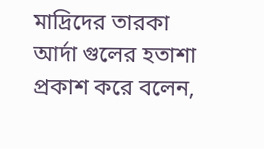মাদ্রিদের তারকা আর্দা গুলের হতাশা প্রকাশ করে বলেন,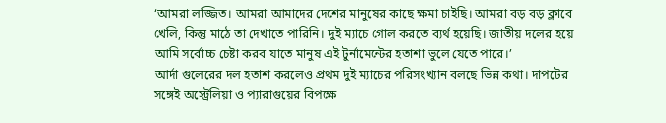‘আমরা লজ্জিত। আমরা আমাদের দেশের মানুষের কাছে ক্ষমা চাইছি। আমরা বড় বড় ক্লাবে খেলি, কিন্তু মাঠে তা দেখাতে পারিনি। দুই ম্যাচে গোল করতে ব্যর্থ হয়েছি। জাতীয় দলের হয়ে আমি সর্বোচ্চ চেষ্টা করব যাতে মানুষ এই টুর্নামেন্টের হতাশা ভুলে যেতে পারে।’
আর্দা গুলেরের দল হতাশ করলেও প্রথম দুই ম্যাচের পরিসংখ্যান বলছে ভিন্ন কথা। দাপটের সঙ্গেই অস্ট্রেলিয়া ও প্যারাগুয়ের বিপক্ষে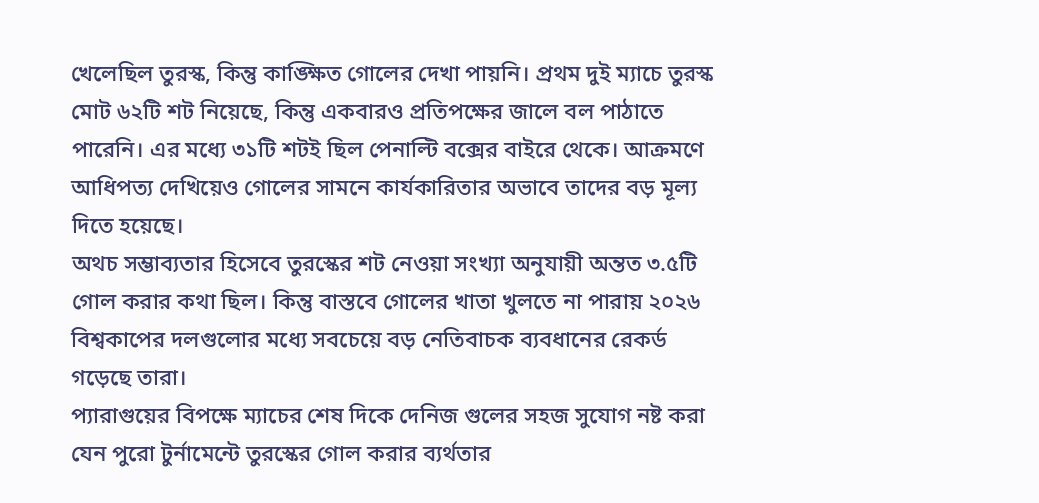খেলেছিল তুরস্ক, কিন্তু কাঙ্ক্ষিত গোলের দেখা পায়নি। প্রথম দুই ম্যাচে তুরস্ক মোট ৬২টি শট নিয়েছে, কিন্তু একবারও প্রতিপক্ষের জালে বল পাঠাতে পারেনি। এর মধ্যে ৩১টি শটই ছিল পেনাল্টি বক্সের বাইরে থেকে। আক্রমণে আধিপত্য দেখিয়েও গোলের সামনে কার্যকারিতার অভাবে তাদের বড় মূল্য দিতে হয়েছে।
অথচ সম্ভাব্যতার হিসেবে তুরস্কের শট নেওয়া সংখ্যা অনুযায়ী অন্তত ৩.৫টি গোল করার কথা ছিল। কিন্তু বাস্তবে গোলের খাতা খুলতে না পারায় ২০২৬ বিশ্বকাপের দলগুলোর মধ্যে সবচেয়ে বড় নেতিবাচক ব্যবধানের রেকর্ড গড়েছে তারা।
প্যারাগুয়ের বিপক্ষে ম্যাচের শেষ দিকে দেনিজ গুলের সহজ সুযোগ নষ্ট করা যেন পুরো টুর্নামেন্টে তুরস্কের গোল করার ব্যর্থতার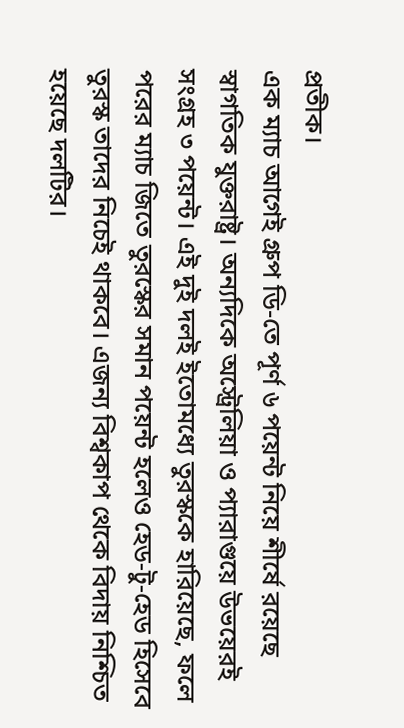প্রতীক।
এক ম্যাচ আগেই গ্রুপ ডি-তে পূর্ণ ৬ পয়েন্ট নিয়ে শীর্ষে রয়েছে স্বাগতিক যুক্তরাষ্ট্র। অন্যদিকে অস্ট্রেলিয়া ও প্যারাগুয়ে উভয়েরই সংগ্রহ ৩ পয়েন্ট। এই দুই দলই ইতোমধ্যে তুরস্ককে হারিয়েছে, ফলে পরের ম্যাচ জিতে তুরস্কের সমান পয়েন্ট হলেও হেড-টু-হেড হিসেবে তুরস্ক তাদের নিচেই থাকবে। এজন্য বিশ্বকাপ থেকে বিদায় নিশ্চিত হয়েছে দলটির।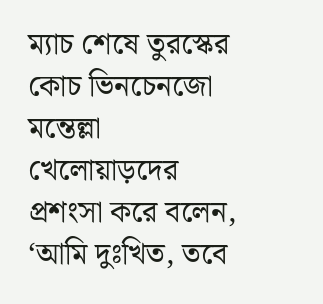ম্যাচ শেষে তুরস্কের কোচ ভিনচেনজো মন্তেল্লা খেলোয়াড়দের প্রশংসা করে বলেন, ‘আমি দুঃখিত, তবে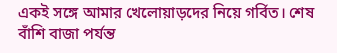একই সঙ্গে আমার খেলোয়াড়দের নিয়ে গর্বিত। শেষ বাঁশি বাজা পর্যন্ত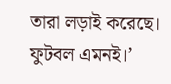তারা লড়াই করেছে। ফুটবল এমনই।’